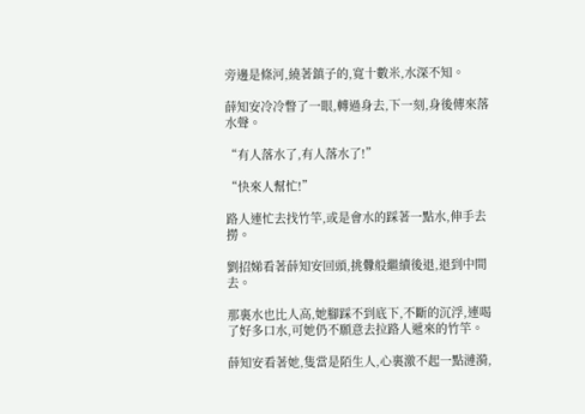旁邊是條河,繞著鎮子的,寬十數米,水深不知。

薛知安冷冷瞥了一眼,轉過身去,下一刻,身後傳來落水聲。

“有人落水了,有人落水了!”

“快來人幫忙!”

路人連忙去找竹竿,或是會水的踩著一點水,伸手去撈。

劉招娣看著薛知安回頭,挑釁般繼續後退,退到中間去。

那裏水也比人高,她腳踩不到底下,不斷的沉浮,連喝了好多口水,可她仍不願意去拉路人遞來的竹竿。

薛知安看著她,隻當是陌生人,心裏激不起一點漣漪,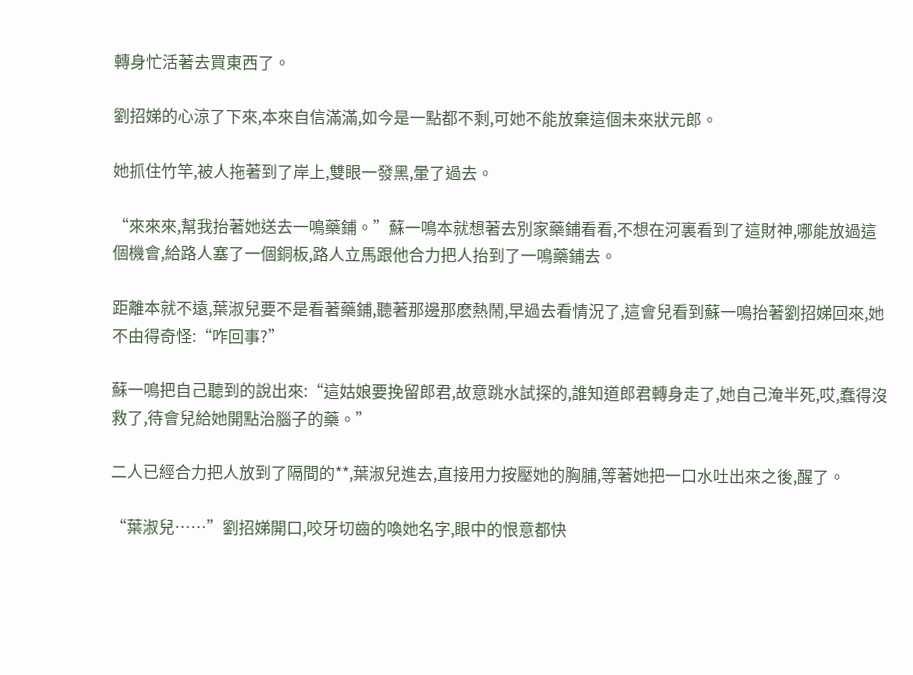轉身忙活著去買東西了。

劉招娣的心涼了下來,本來自信滿滿,如今是一點都不剩,可她不能放棄這個未來狀元郎。

她抓住竹竿,被人拖著到了岸上,雙眼一發黑,暈了過去。

“來來來,幫我抬著她送去一鳴藥鋪。”蘇一鳴本就想著去別家藥鋪看看,不想在河裏看到了這財神,哪能放過這個機會,給路人塞了一個銅板,路人立馬跟他合力把人抬到了一鳴藥鋪去。

距離本就不遠,葉淑兒要不是看著藥鋪,聽著那邊那麽熱鬧,早過去看情況了,這會兒看到蘇一鳴抬著劉招娣回來,她不由得奇怪:“咋回事?”

蘇一鳴把自己聽到的說出來:“這姑娘要挽留郎君,故意跳水試探的,誰知道郎君轉身走了,她自己淹半死,哎,蠢得沒救了,待會兒給她開點治腦子的藥。”

二人已經合力把人放到了隔間的**,葉淑兒進去,直接用力按壓她的胸脯,等著她把一口水吐出來之後,醒了。

“葉淑兒……”劉招娣開口,咬牙切齒的喚她名字,眼中的恨意都快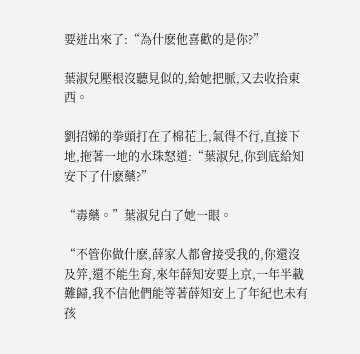要迸出來了:“為什麽他喜歡的是你?”

葉淑兒壓根沒聽見似的,給她把脈,又去收拾東西。

劉招娣的拳頭打在了棉花上,氣得不行,直接下地,拖著一地的水珠怒道:“葉淑兒,你到底給知安下了什麽藥?”

“毒藥。”葉淑兒白了她一眼。

“不管你做什麽,薛家人都會接受我的,你還沒及笄,還不能生育,來年薛知安要上京,一年半載難歸,我不信他們能等著薛知安上了年紀也未有孩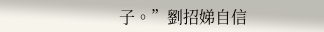子。”劉招娣自信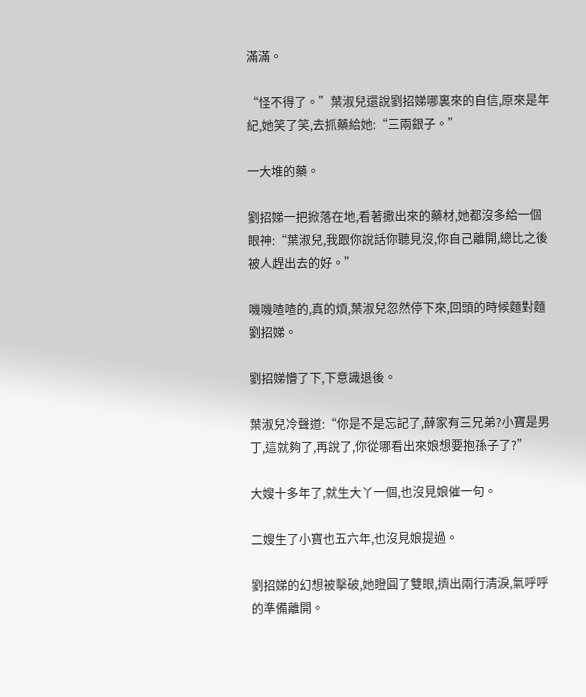滿滿。

“怪不得了。”葉淑兒還說劉招娣哪裏來的自信,原來是年紀,她笑了笑,去抓藥給她:“三兩銀子。”

一大堆的藥。

劉招娣一把掀落在地,看著撒出來的藥材,她都沒多給一個眼神:“葉淑兒,我跟你說話你聽見沒,你自己離開,總比之後被人趕出去的好。”

嘰嘰喳喳的,真的煩,葉淑兒忽然停下來,回頭的時候麵對麵劉招娣。

劉招娣懵了下,下意識退後。

葉淑兒冷聲道:“你是不是忘記了,薛家有三兄弟?小寶是男丁,這就夠了,再說了,你從哪看出來娘想要抱孫子了?”

大嫂十多年了,就生大丫一個,也沒見娘催一句。

二嫂生了小寶也五六年,也沒見娘提過。

劉招娣的幻想被擊破,她瞪圓了雙眼,擠出兩行清淚,氣呼呼的準備離開。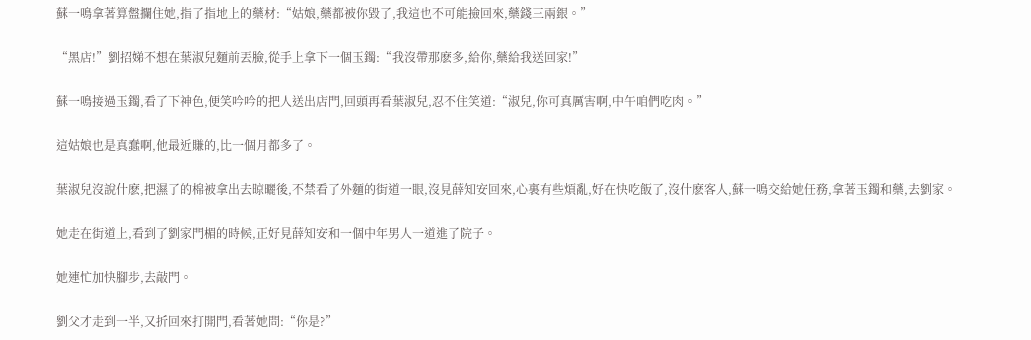蘇一鳴拿著算盤攔住她,指了指地上的藥材:“姑娘,藥都被你毀了,我這也不可能撿回來,藥錢三兩銀。”

“黑店!”劉招娣不想在葉淑兒麵前丟臉,從手上拿下一個玉鐲:“我沒帶那麽多,給你,藥給我送回家!”

蘇一鳴接過玉鐲,看了下神色,便笑吟吟的把人送出店門,回頭再看葉淑兒,忍不住笑道:“淑兒,你可真厲害啊,中午咱們吃肉。”

這姑娘也是真蠢啊,他最近賺的,比一個月都多了。

葉淑兒沒說什麽,把濕了的棉被拿出去晾曬後,不禁看了外麵的街道一眼,沒見薛知安回來,心裏有些煩亂,好在快吃飯了,沒什麽客人,蘇一鳴交給她任務,拿著玉鐲和藥,去劉家。

她走在街道上,看到了劉家門楣的時候,正好見薛知安和一個中年男人一道進了院子。

她連忙加快腳步,去敲門。

劉父才走到一半,又折回來打開門,看著她問:“你是?”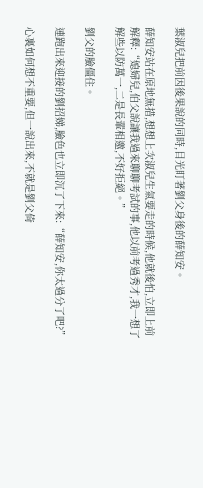葉淑兒把前因後果說的同時,目光盯著劉父身後的薛知安。

薛知安站在原地無措,想想上次淑兒生氣要走的時候,他就後怕,立即上前解釋:“媳婦兒,伯父說讓我過來聊聊考試的事,他以前考過秀才,我一想了解些以防萬一,二是長輩相邀,不好拒絕。”

劉父的臉僵住。

連跑出來迎接的劉招娣,臉色也立即沉了下來:“薛知安,你太過分了吧?”

心裏如何想不重要,但一說出來,不就是劉父倚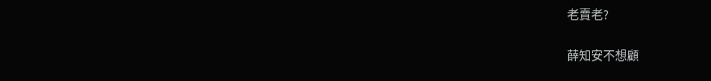老賣老?

薛知安不想顧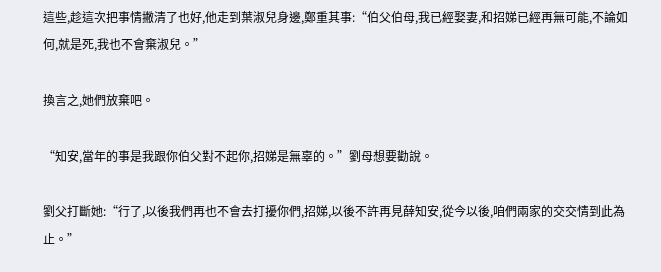這些,趁這次把事情撇清了也好,他走到葉淑兒身邊,鄭重其事:“伯父伯母,我已經娶妻,和招娣已經再無可能,不論如何,就是死,我也不會棄淑兒。”

換言之,她們放棄吧。

“知安,當年的事是我跟你伯父對不起你,招娣是無辜的。”劉母想要勸說。

劉父打斷她:“行了,以後我們再也不會去打擾你們,招娣,以後不許再見薛知安,從今以後,咱們兩家的交交情到此為止。”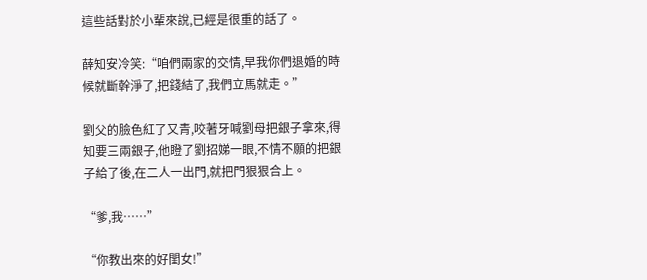這些話對於小輩來說,已經是很重的話了。

薛知安冷笑:“咱們兩家的交情,早我你們退婚的時候就斷幹淨了,把錢結了,我們立馬就走。”

劉父的臉色紅了又青,咬著牙喊劉母把銀子拿來,得知要三兩銀子,他瞪了劉招娣一眼,不情不願的把銀子給了後,在二人一出門,就把門狠狠合上。

“爹,我……”

“你教出來的好閨女!”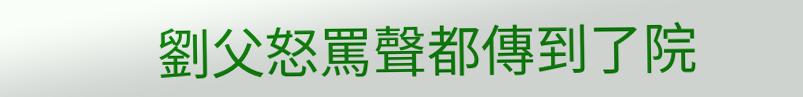劉父怒罵聲都傳到了院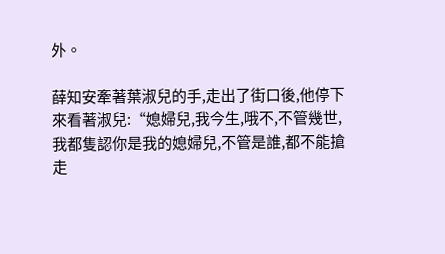外。

薛知安牽著葉淑兒的手,走出了街口後,他停下來看著淑兒:“媳婦兒,我今生,哦不,不管幾世,我都隻認你是我的媳婦兒,不管是誰,都不能搶走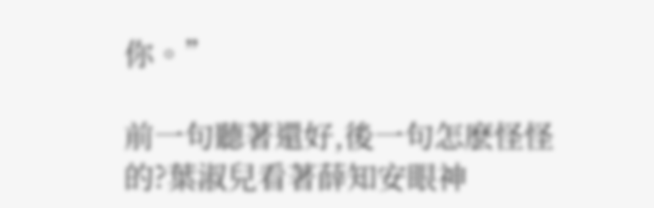你。”

前一句聽著還好,後一句怎麽怪怪的?葉淑兒看著薛知安眼神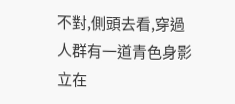不對,側頭去看,穿過人群有一道青色身影立在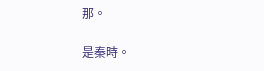那。

是秦時。